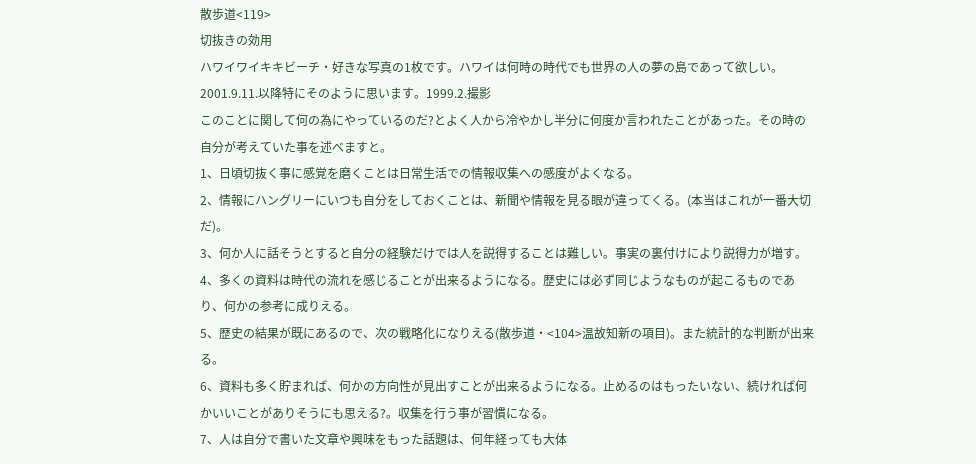散歩道<119>
切抜きの効用
ハワイワイキキビーチ・好きな写真の1枚です。ハワイは何時の時代でも世界の人の夢の島であって欲しい。2001.9.11.以降特にそのように思います。1999.2.撮影
このことに関して何の為にやっているのだ?とよく人から冷やかし半分に何度か言われたことがあった。その時の自分が考えていた事を述べますと。
1、日頃切抜く事に感覚を磨くことは日常生活での情報収集への感度がよくなる。
2、情報にハングリーにいつも自分をしておくことは、新聞や情報を見る眼が違ってくる。(本当はこれが一番大切だ)。
3、何か人に話そうとすると自分の経験だけでは人を説得することは難しい。事実の裏付けにより説得力が増す。
4、多くの資料は時代の流れを感じることが出来るようになる。歴史には必ず同じようなものが起こるものであり、何かの参考に成りえる。
5、歴史の結果が既にあるので、次の戦略化になりえる(散歩道・<104>温故知新の項目)。また統計的な判断が出来る。
6、資料も多く貯まれば、何かの方向性が見出すことが出来るようになる。止めるのはもったいない、続ければ何かいいことがありそうにも思える?。収集を行う事が習慣になる。
7、人は自分で書いた文章や興味をもった話題は、何年経っても大体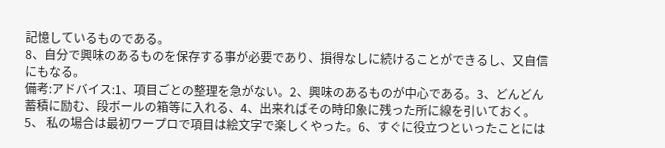記憶しているものである。
8、自分で興味のあるものを保存する事が必要であり、損得なしに続けることができるし、又自信にもなる。
備考:アドバイス:1、項目ごとの整理を急がない。2、興味のあるものが中心である。3、どんどん蓄積に励む、段ボールの箱等に入れる、4、出来ればその時印象に残った所に線を引いておく。5、 私の場合は最初ワープロで項目は絵文字で楽しくやった。6、すぐに役立つといったことには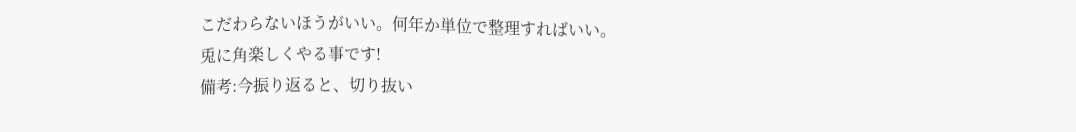こだわらないほうがいい。何年か単位で整理すればいい。
兎に角楽しくやる事です!
備考:今振り返ると、切り抜い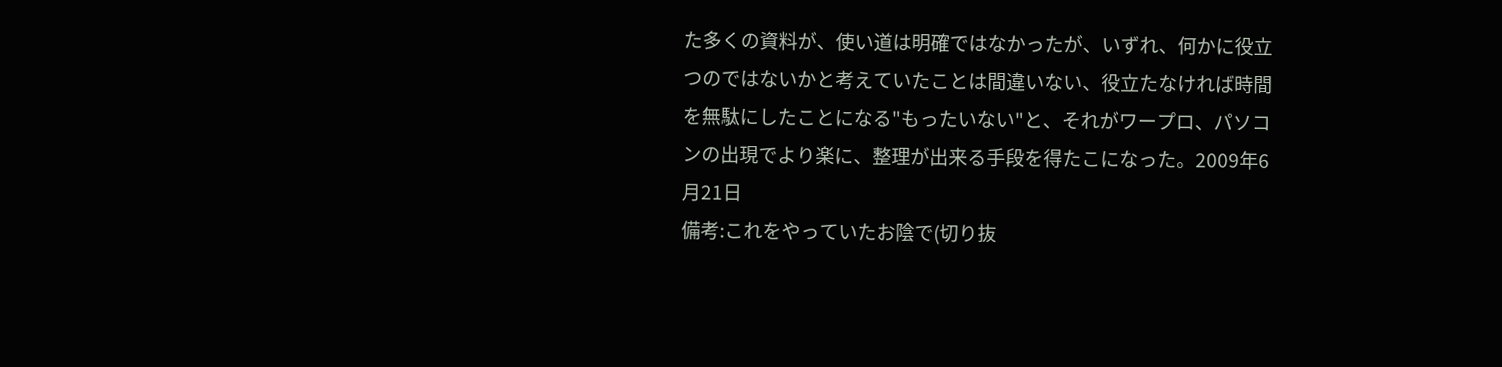た多くの資料が、使い道は明確ではなかったが、いずれ、何かに役立つのではないかと考えていたことは間違いない、役立たなければ時間を無駄にしたことになる"もったいない"と、それがワープロ、パソコンの出現でより楽に、整理が出来る手段を得たこになった。2009年6月21日
備考:これをやっていたお陰で(切り抜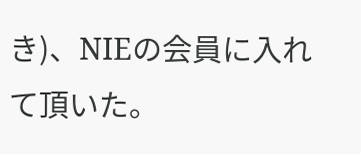き)、NIEの会員に入れて頂いた。